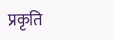प्रकृति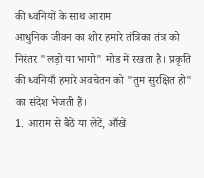की ध्वनियों के साथ आराम
आधुनिक जीवन का शोर हमारे तंत्रिका तंत्र को निरंतर "लड़ो या भागो" मोड में रखता है। प्रकृति की ध्वनियाँ हमारे अवचेतन को "तुम सुरक्षित हो" का संदेश भेजती हैं।
1. आराम से बैठें या लेटें, आँखें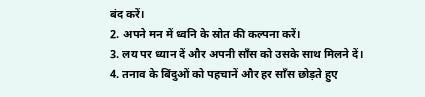बंद करें।
2. अपने मन में ध्वनि के स्रोत की कल्पना करें।
3. लय पर ध्यान दें और अपनी साँस को उसके साथ मिलने दें।
4. तनाव के बिंदुओं को पहचानें और हर साँस छोड़ते हुए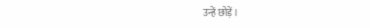उन्हें छोड़ें।